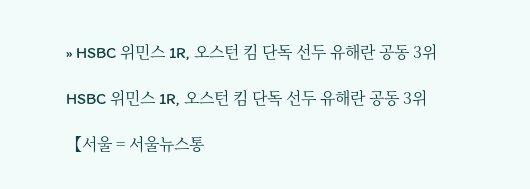» HSBC 위민스 1R, 오스턴 킴 단독 선두 유해란 공동 3위

HSBC 위민스 1R, 오스턴 킴 단독 선두 유해란 공동 3위

【서울 = 서울뉴스통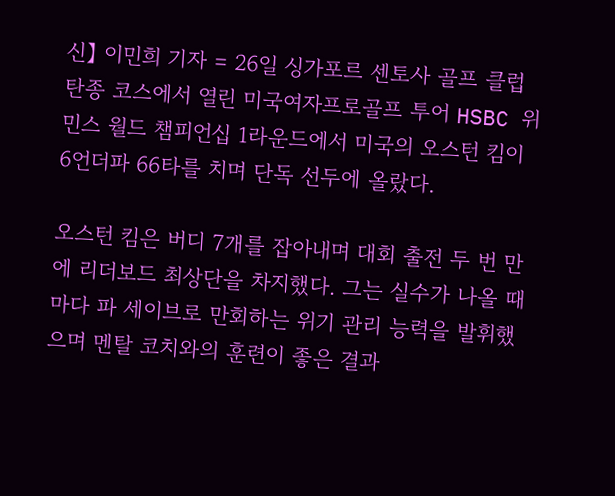신】 이민희 기자 = 26일 싱가포르 센토사 골프 클럽 탄종 코스에서 열린 미국여자프로골프 투어 HSBC 위민스 월드 챔피언십 1라운드에서 미국의 오스턴 킴이 6언더파 66타를 치며 단독 선두에 올랐다.

오스턴 킴은 버디 7개를 잡아내며 대회 출전 두 번 만에 리더보드 최상단을 차지했다. 그는 실수가 나올 때마다 파 세이브로 만회하는 위기 관리 능력을 발휘했으며 멘탈 코치와의 훈련이 좋은 결과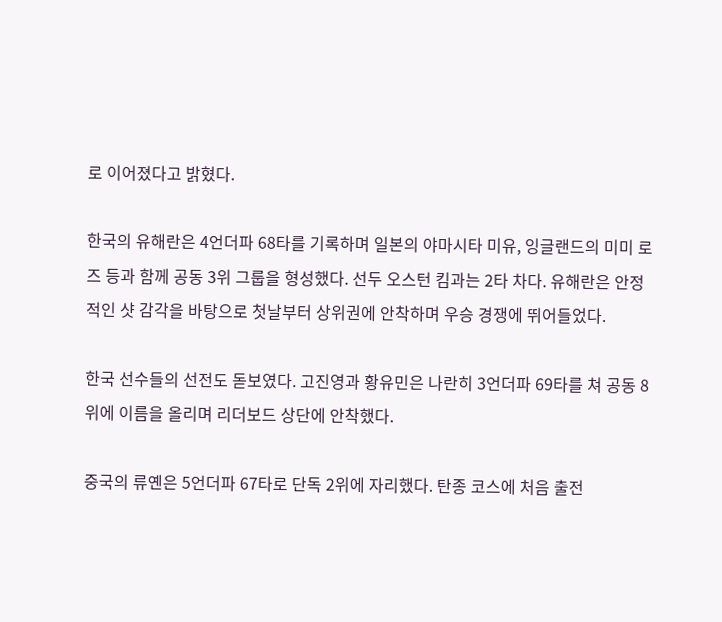로 이어졌다고 밝혔다.

한국의 유해란은 4언더파 68타를 기록하며 일본의 야마시타 미유, 잉글랜드의 미미 로즈 등과 함께 공동 3위 그룹을 형성했다. 선두 오스턴 킴과는 2타 차다. 유해란은 안정적인 샷 감각을 바탕으로 첫날부터 상위권에 안착하며 우승 경쟁에 뛰어들었다.

한국 선수들의 선전도 돋보였다. 고진영과 황유민은 나란히 3언더파 69타를 쳐 공동 8위에 이름을 올리며 리더보드 상단에 안착했다.

중국의 류옌은 5언더파 67타로 단독 2위에 자리했다. 탄종 코스에 처음 출전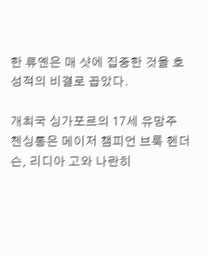한 류옌은 매 샷에 집중한 것을 호성적의 비결로 꼽았다.

개최국 싱가포르의 17세 유망주 첸싱통은 메이저 챔피언 브룩 헨더슨, 리디아 고와 나란히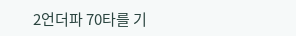2언더파 70타를 기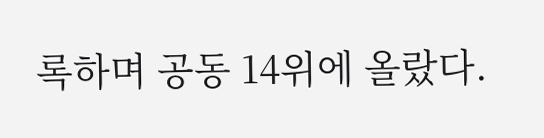록하며 공동 14위에 올랐다.